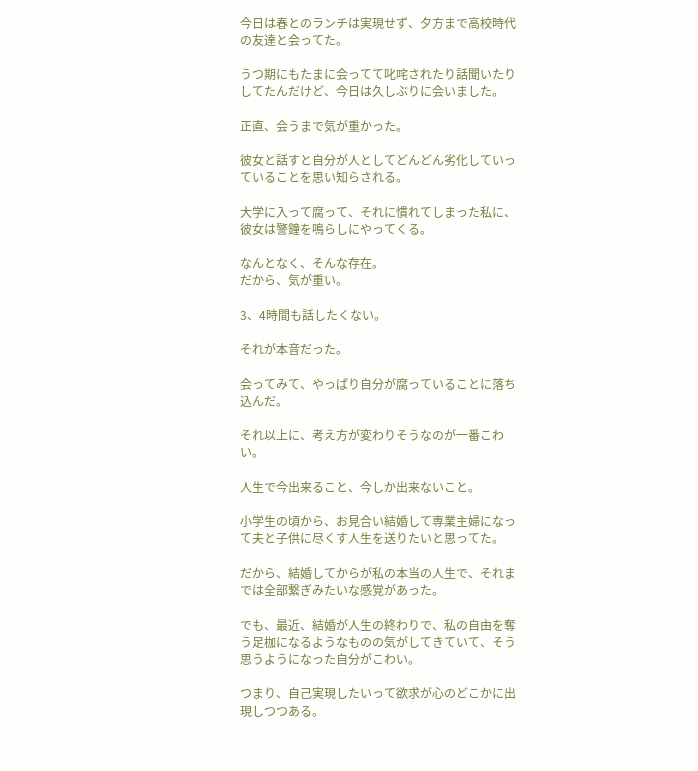今日は春とのランチは実現せず、夕方まで高校時代の友達と会ってた。

うつ期にもたまに会ってて叱咤されたり話聞いたりしてたんだけど、今日は久しぶりに会いました。

正直、会うまで気が重かった。

彼女と話すと自分が人としてどんどん劣化していっていることを思い知らされる。

大学に入って腐って、それに慣れてしまった私に、彼女は警鐘を鳴らしにやってくる。

なんとなく、そんな存在。
だから、気が重い。

3、4時間も話したくない。

それが本音だった。

会ってみて、やっぱり自分が腐っていることに落ち込んだ。

それ以上に、考え方が変わりそうなのが一番こわい。

人生で今出来ること、今しか出来ないこと。

小学生の頃から、お見合い結婚して専業主婦になって夫と子供に尽くす人生を送りたいと思ってた。

だから、結婚してからが私の本当の人生で、それまでは全部繋ぎみたいな感覚があった。

でも、最近、結婚が人生の終わりで、私の自由を奪う足枷になるようなものの気がしてきていて、そう思うようになった自分がこわい。

つまり、自己実現したいって欲求が心のどこかに出現しつつある。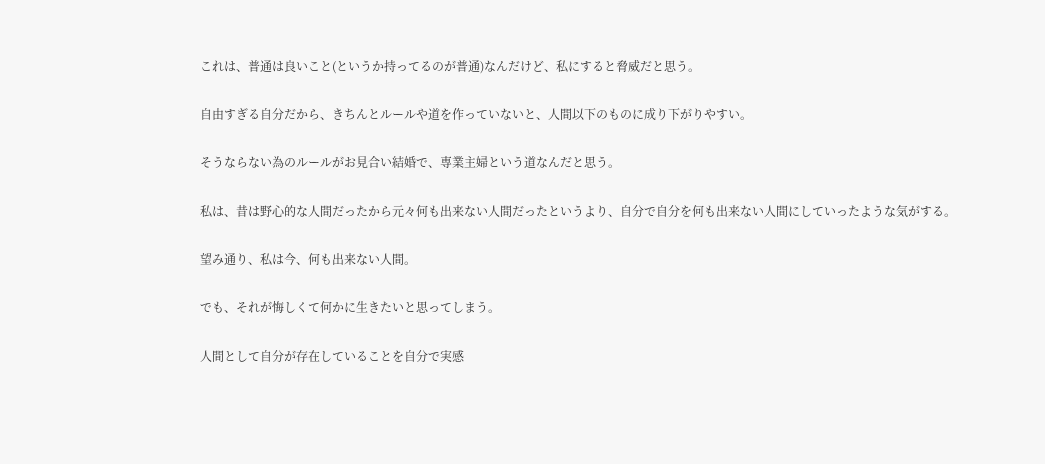これは、普通は良いこと(というか持ってるのが普通)なんだけど、私にすると脅威だと思う。

自由すぎる自分だから、きちんとルールや道を作っていないと、人間以下のものに成り下がりやすい。

そうならない為のルールがお見合い結婚で、専業主婦という道なんだと思う。

私は、昔は野心的な人間だったから元々何も出来ない人間だったというより、自分で自分を何も出来ない人間にしていったような気がする。

望み通り、私は今、何も出来ない人間。

でも、それが悔しくて何かに生きたいと思ってしまう。

人間として自分が存在していることを自分で実感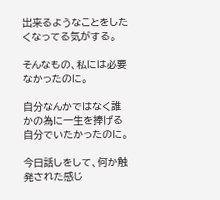出来るようなことをしたくなってる気がする。

そんなもの、私には必要なかったのに。

自分なんかではなく誰かの為に一生を捧げる自分でいたかったのに。

今日話しをして、何か触発された感じ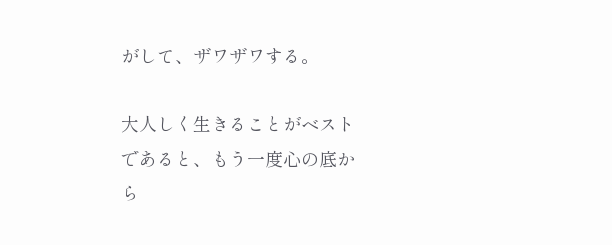がして、ザワザワする。

大人しく生きることがベストであると、もう一度心の底から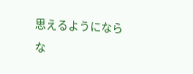思えるようにならな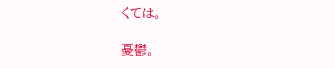くては。

憂鬱。